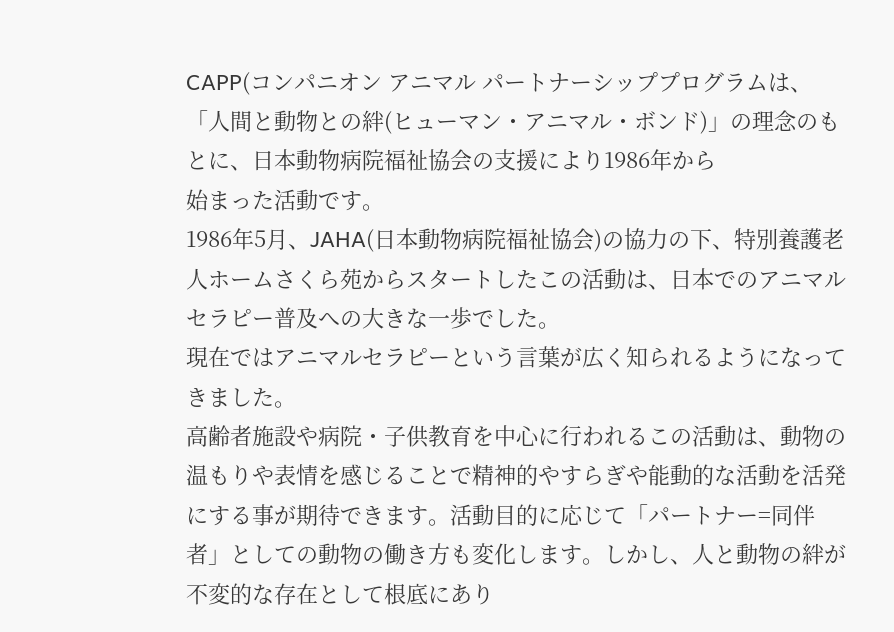CAPP(コンパニオン アニマル パートナーシッププログラムは、 「人間と動物との絆(ヒューマン・アニマル・ボンド)」の理念のもとに、日本動物病院福祉協会の支援により1986年から
始まった活動です。
1986年5月、JAHA(日本動物病院福祉協会)の協力の下、特別養護老人ホームさくら苑からスタートしたこの活動は、日本でのアニマルセラピー普及への大きな一歩でした。
現在ではアニマルセラピーという言葉が広く知られるようになってきました。
高齢者施設や病院・子供教育を中心に行われるこの活動は、動物の温もりや表情を感じることで精神的やすらぎや能動的な活動を活発にする事が期待できます。活動目的に応じて「パートナー=同伴者」としての動物の働き方も変化します。しかし、人と動物の絆が不変的な存在として根底にあり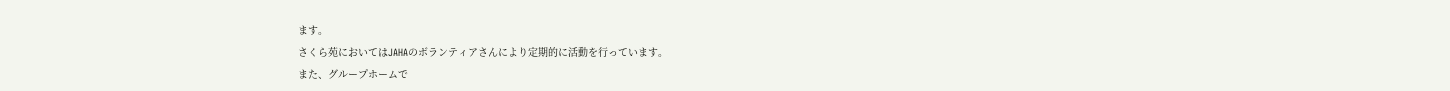ます。
さくら苑においてはJAHAのボランティアさんにより定期的に活動を行っています。
また、グループホームで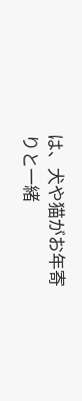は、犬や猫がお年寄りと一緒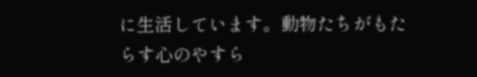に生活しています。動物たちがもたらす心のやすら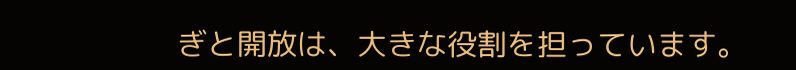ぎと開放は、大きな役割を担っています。